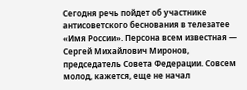Сегодня речь пойдет об участнике антисоветского беснования в телезатее «Имя России». Персона всем известная — Сергей Михайлович Миронов, председатель Совета Федерации. Совсем молод, кажется, еще не начал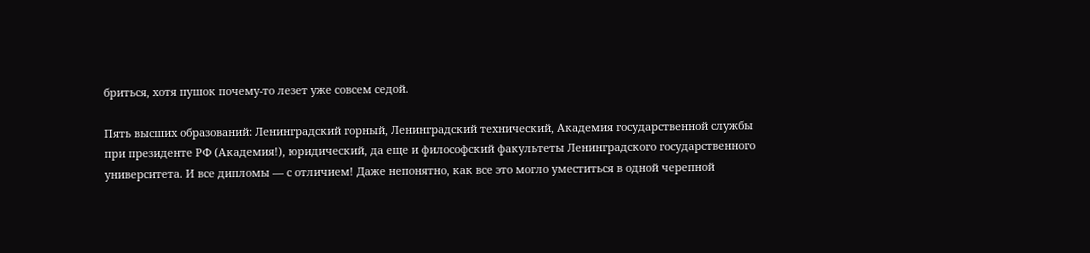бриться, хотя пушок почему-то лезет уже совсем седой.

Пять высших образований: Ленинградский горный, Ленинградский технический, Академия государственной службы при президенте РФ (Академия!), юридический, да еще и философский факультеты Ленинградского государственного университета. И все дипломы — с отличием! Даже непонятно, как все это могло уместиться в одной черепной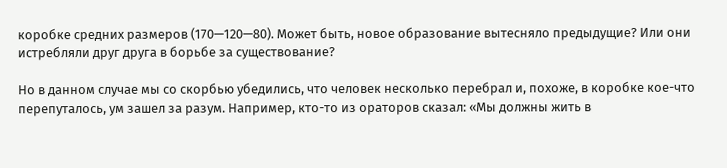коробке средних размеров (170—120—80). Может быть, новое образование вытесняло предыдущие? Или они истребляли друг друга в борьбе за существование?

Но в данном случае мы со скорбью убедились, что человек несколько перебрал и, похоже, в коробке кое-что перепуталось, ум зашел за разум. Например, кто-то из ораторов сказал: «Мы должны жить в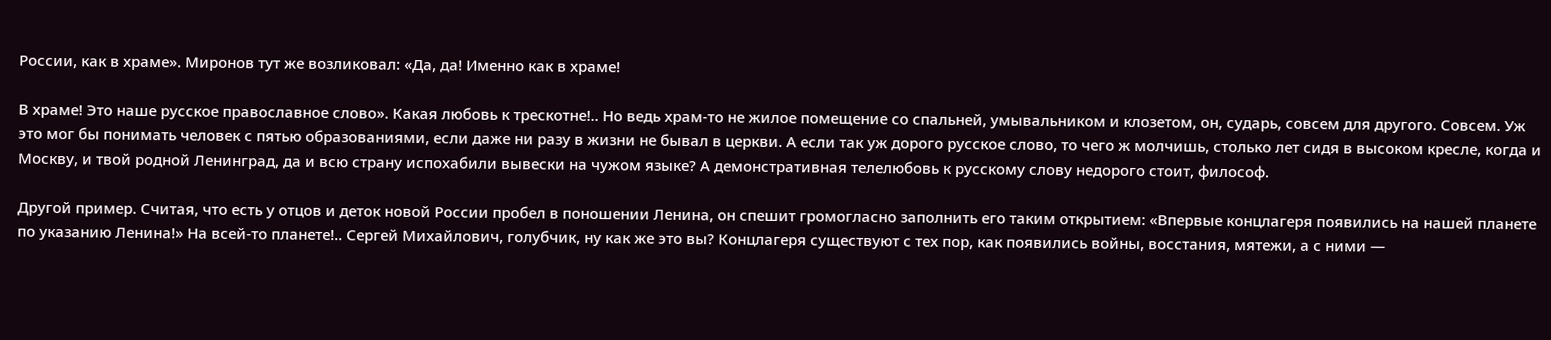России, как в храме». Миронов тут же возликовал: «Да, да! Именно как в храме!

В храме! Это наше русское православное слово». Какая любовь к трескотне!.. Но ведь храм-то не жилое помещение со спальней, умывальником и клозетом, он, сударь, совсем для другого. Совсем. Уж это мог бы понимать человек с пятью образованиями, если даже ни разу в жизни не бывал в церкви. А если так уж дорого русское слово, то чего ж молчишь, столько лет сидя в высоком кресле, когда и Москву, и твой родной Ленинград, да и всю страну испохабили вывески на чужом языке? А демонстративная телелюбовь к русскому слову недорого стоит, философ.

Другой пример. Считая, что есть у отцов и деток новой России пробел в поношении Ленина, он спешит громогласно заполнить его таким открытием: «Впервые концлагеря появились на нашей планете по указанию Ленина!» На всей-то планете!.. Сергей Михайлович, голубчик, ну как же это вы? Концлагеря существуют с тех пор, как появились войны, восстания, мятежи, а с ними —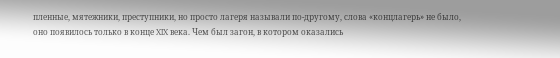пленные, мятежники, преступники, но просто лагеря называли по-другому, слова «концлагерь» не было, оно появилось только в конце XIX века. Чем был загон, в котором оказались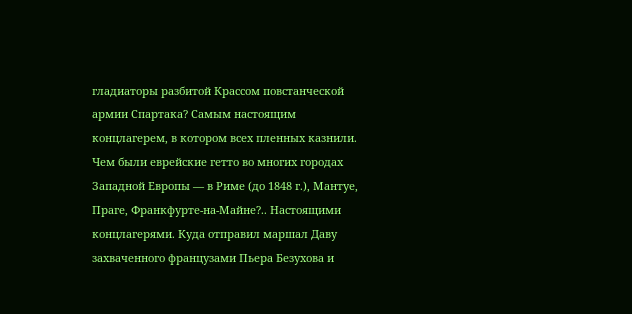гладиаторы разбитой Крассом повстанческой армии Спартака? Самым настоящим концлагерем, в котором всех пленных казнили. Чем были еврейские гетто во многих городах Западной Европы — в Риме (до 1848 г.), Мантуе, Праге, Франкфурте-на-Майне?.. Настоящими концлагерями. Куда отправил маршал Даву захваченного французами Пьера Безухова и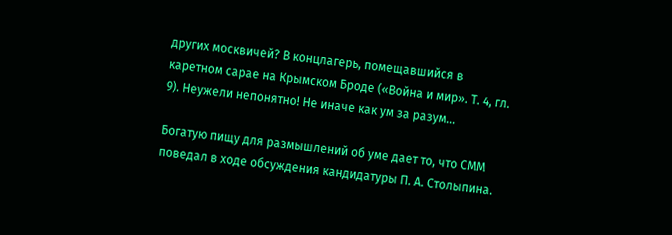других москвичей? В концлагерь, помещавшийся в каретном сарае на Крымском Броде («Война и мир». Т. 4, гл. 9). Неужели непонятно! Не иначе как ум за разум...

Богатую пищу для размышлений об уме дает то, что СММ поведал в ходе обсуждения кандидатуры П. А. Столыпина.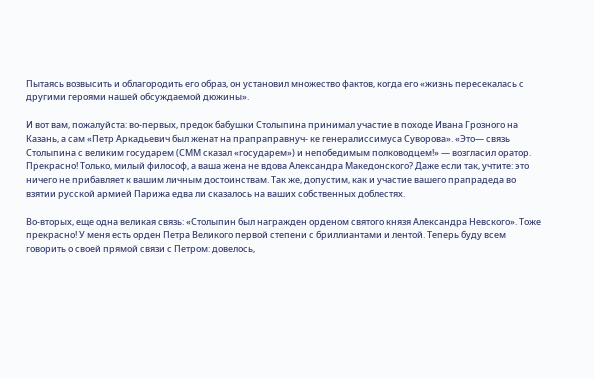Пытаясь возвысить и облагородить его образ, он установил множество фактов, когда его «жизнь пересекалась с другими героями нашей обсуждаемой дюжины».

И вот вам, пожалуйста: во-первых, предок бабушки Столыпина принимал участие в походе Ивана Грозного на Казань, а сам «Петр Аркадьевич был женат на прапраправнуч- ке генералиссимуса Суворова». «Это— связь Столыпина с великим государем (СММ сказал «государем») и непобедимым полководцем!» — возгласил оратор. Прекрасно! Только, милый философ, а ваша жена не вдова Александра Македонского? Даже если так, учтите: это ничего не прибавляет к вашим личным достоинствам. Так же, допустим, как и участие вашего прапрадеда во взятии русской армией Парижа едва ли сказалось на ваших собственных доблестях.

Во-вторых, еще одна великая связь: «Столыпин был награжден орденом святого князя Александра Невского». Тоже прекрасно! У меня есть орден Петра Великого первой степени с бриллиантами и лентой. Теперь буду всем говорить о своей прямой связи с Петром: довелось,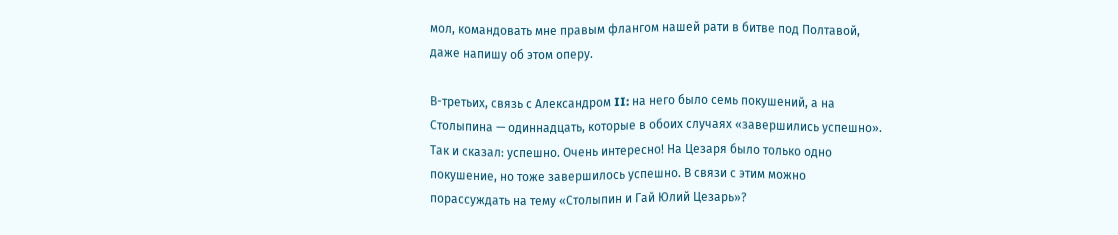мол, командовать мне правым флангом нашей рати в битве под Полтавой, даже напишу об этом оперу.

В-третьих, связь с Александром II: на него было семь покушений, а на Столыпина — одиннадцать, которые в обоих случаях «завершились успешно». Так и сказал: успешно. Очень интересно! На Цезаря было только одно покушение, но тоже завершилось успешно. В связи с этим можно порассуждать на тему «Столыпин и Гай Юлий Цезарь»?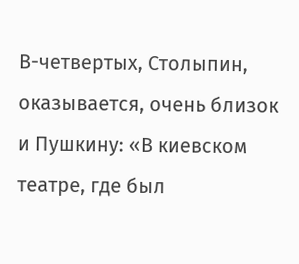В-четвертых, Столыпин, оказывается, очень близок и Пушкину: «В киевском театре, где был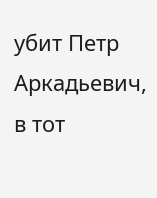убит Петр Аркадьевич, в тот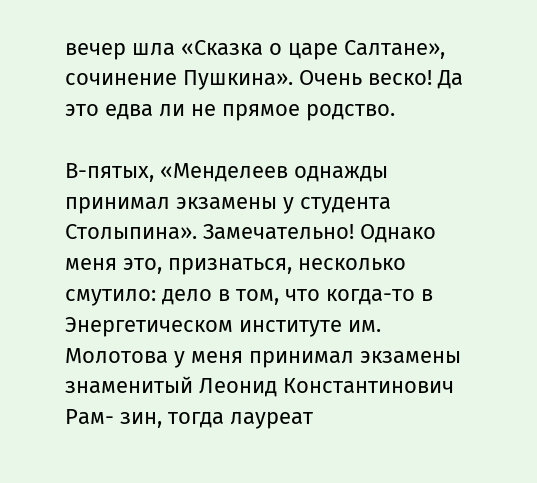вечер шла «Сказка о царе Салтане», сочинение Пушкина». Очень веско! Да это едва ли не прямое родство.

В-пятых, «Менделеев однажды принимал экзамены у студента Столыпина». Замечательно! Однако меня это, признаться, несколько смутило: дело в том, что когда-то в Энергетическом институте им. Молотова у меня принимал экзамены знаменитый Леонид Константинович Рам- зин, тогда лауреат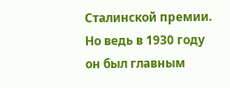Сталинской премии. Но ведь в 1930 году он был главным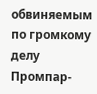обвиняемым по громкому делу Промпар-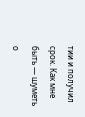тии и получил срок. Как мне быть — шуметь о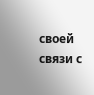своей связи с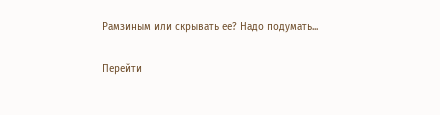Рамзиным или скрывать ее? Надо подумать...

Перейти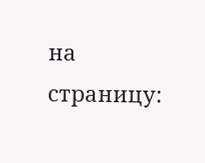на страницу: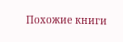Похожие книги